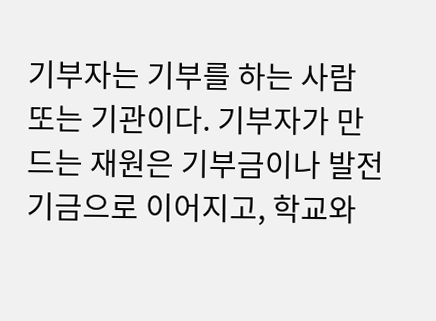기부자는 기부를 하는 사람 또는 기관이다. 기부자가 만드는 재원은 기부금이나 발전기금으로 이어지고, 학교와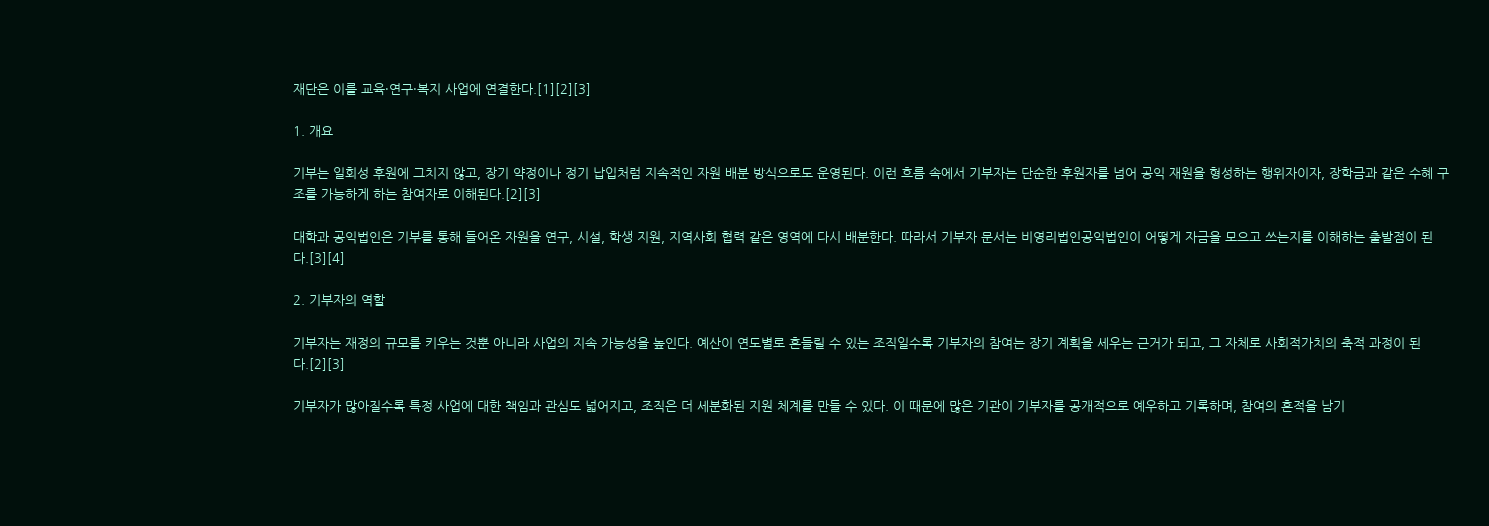재단은 이를 교육·연구·복지 사업에 연결한다.[1][2][3]

1. 개요

기부는 일회성 후원에 그치지 않고, 장기 약정이나 정기 납입처럼 지속적인 자원 배분 방식으로도 운영된다. 이런 흐름 속에서 기부자는 단순한 후원자를 넘어 공익 재원을 형성하는 행위자이자, 장학금과 같은 수혜 구조를 가능하게 하는 참여자로 이해된다.[2][3]

대학과 공익법인은 기부를 통해 들어온 자원을 연구, 시설, 학생 지원, 지역사회 협력 같은 영역에 다시 배분한다. 따라서 기부자 문서는 비영리법인공익법인이 어떻게 자금을 모으고 쓰는지를 이해하는 출발점이 된다.[3][4]

2. 기부자의 역할

기부자는 재정의 규모를 키우는 것뿐 아니라 사업의 지속 가능성을 높인다. 예산이 연도별로 흔들릴 수 있는 조직일수록 기부자의 참여는 장기 계획을 세우는 근거가 되고, 그 자체로 사회적가치의 축적 과정이 된다.[2][3]

기부자가 많아질수록 특정 사업에 대한 책임과 관심도 넓어지고, 조직은 더 세분화된 지원 체계를 만들 수 있다. 이 때문에 많은 기관이 기부자를 공개적으로 예우하고 기록하며, 참여의 흔적을 남기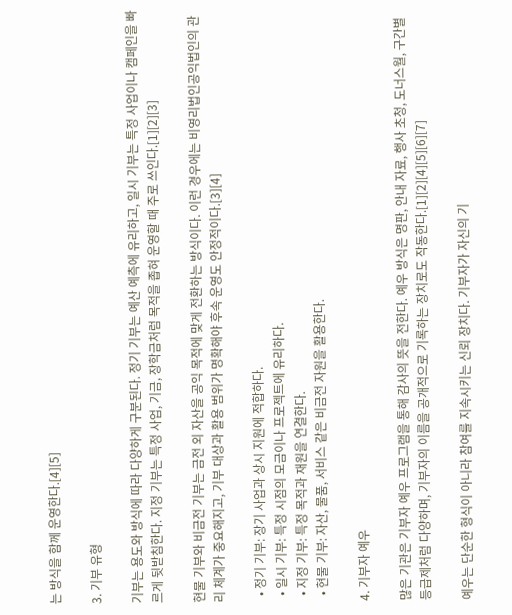는 방식을 함께 운영한다.[4][5]

3. 기부 유형

기부는 용도와 방식에 따라 다양하게 구분된다. 정기 기부는 예산 예측에 유리하고, 일시 기부는 특정 사업이나 캠페인을 빠르게 뒷받침한다. 지정 기부는 특정 사업, 기금, 장학금처럼 목적을 좁혀 운영할 때 주로 쓰인다.[1][2][3]

현물 기부와 비금전 기부는 금전 외 자산을 공익 목적에 맞게 전환하는 방식이다. 이런 경우에는 비영리법인공익법인의 관리 체계가 중요해지고, 기부 대상과 활용 범위가 명확해야 후속 운영도 안정적이다.[3][4]

  • 정기 기부: 장기 사업과 상시 지원에 적합하다.
  • 일시 기부: 특정 시점의 모금이나 프로젝트에 유리하다.
  • 지정 기부: 특정 목적과 재원을 연결한다.
  • 현물 기부: 자산, 물품, 서비스 같은 비금전 자원을 활용한다.

4. 기부자 예우

많은 기관은 기부자 예우 프로그램을 통해 감사의 뜻을 전한다. 예우 방식은 명판, 안내 자료, 행사 초청, 도너스월, 구간별 등급제처럼 다양하며, 기부자의 이름을 공개적으로 기록하는 장치로도 작동한다.[1][2][4][5][6][7]

예우는 단순한 형식이 아니라 참여를 지속시키는 신뢰 장치다. 기부자가 자신의 기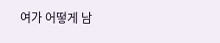여가 어떻게 남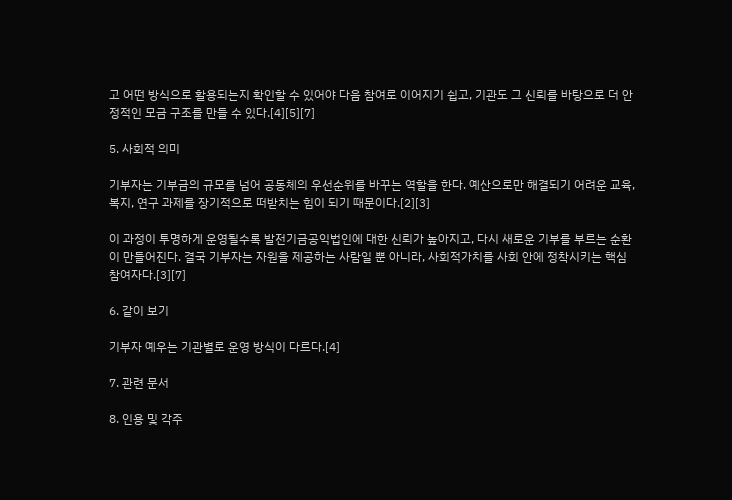고 어떤 방식으로 활용되는지 확인할 수 있어야 다음 참여로 이어지기 쉽고, 기관도 그 신뢰를 바탕으로 더 안정적인 모금 구조를 만들 수 있다.[4][5][7]

5. 사회적 의미

기부자는 기부금의 규모를 넘어 공동체의 우선순위를 바꾸는 역할을 한다. 예산으로만 해결되기 어려운 교육, 복지, 연구 과제를 장기적으로 떠받치는 힘이 되기 때문이다.[2][3]

이 과정이 투명하게 운영될수록 발전기금공익법인에 대한 신뢰가 높아지고, 다시 새로운 기부를 부르는 순환이 만들어진다. 결국 기부자는 자원을 제공하는 사람일 뿐 아니라, 사회적가치를 사회 안에 정착시키는 핵심 참여자다.[3][7]

6. 같이 보기

기부자 예우는 기관별로 운영 방식이 다르다.[4]

7. 관련 문서

8. 인용 및 각주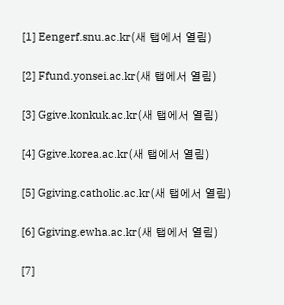[1] Eengerf.snu.ac.kr(새 탭에서 열림)

[2] Ffund.yonsei.ac.kr(새 탭에서 열림)

[3] Ggive.konkuk.ac.kr(새 탭에서 열림)

[4] Ggive.korea.ac.kr(새 탭에서 열림)

[5] Ggiving.catholic.ac.kr(새 탭에서 열림)

[6] Ggiving.ewha.ac.kr(새 탭에서 열림)

[7]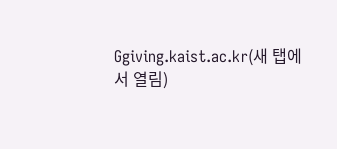Ggiving.kaist.ac.kr(새 탭에서 열림)